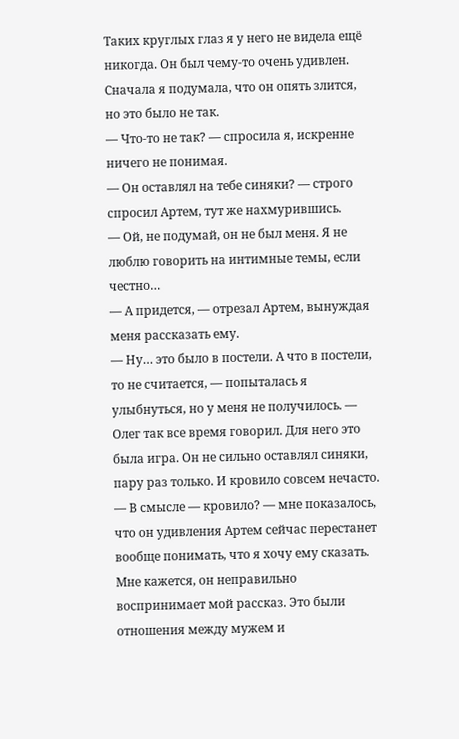Таких круглых глаз я у него не видела ещё никогда. Он был чему-то очень удивлен. Сначала я подумала, что он опять злится, но это было не так.
— Что-то не так? — спросила я, искренне ничего не понимая.
— Он оставлял на тебе синяки? — строго спросил Артем, тут же нахмурившись.
— Ой, не подумай, он не был меня. Я не люблю говорить на интимные темы, если честно…
— А придется, — отрезал Артем, вынуждая меня рассказать ему.
— Ну… это было в постели. А что в постели, то не считается, — попыталась я улыбнуться, но у меня не получилось. — Олег так все время говорил. Для него это была игра. Он не сильно оставлял синяки, пару раз только. И кровило совсем нечасто.
— В смысле — кровило? — мне показалось, что он удивления Артем сейчас перестанет вообще понимать, что я хочу ему сказать. Мне кажется, он неправильно воспринимает мой рассказ. Это были отношения между мужем и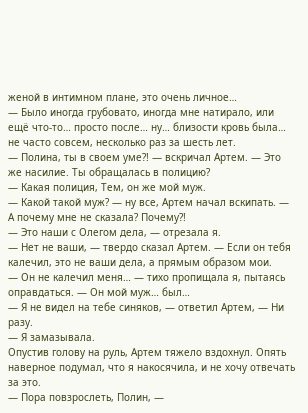женой в интимном плане, это очень личное…
— Было иногда грубовато, иногда мне натирало, или ещё что-то… просто после… ну… близости кровь была… не часто совсем, несколько раз за шесть лет.
— Полина, ты в своем уме?! — вскричал Артем. — Это же насилие. Ты обращалась в полицию?
— Какая полиция, Тем, он же мой муж.
— Какой такой муж? — ну все, Артем начал вскипать. — А почему мне не сказала? Почему?!
— Это наши с Олегом дела, — отрезала я.
— Нет не ваши, — твердо сказал Артем. — Если он тебя калечил, это не ваши дела, а прямым образом мои.
— Он не калечил меня… — тихо пропищала я, пытаясь оправдаться. — Он мой муж… был…
— Я не видел на тебе синяков, — ответил Артем, — Ни разу.
— Я замазывала.
Опустив голову на руль, Артем тяжело вздохнул. Опять наверное подумал, что я накосячила, и не хочу отвечать за это.
— Пора повзрослеть, Полин, —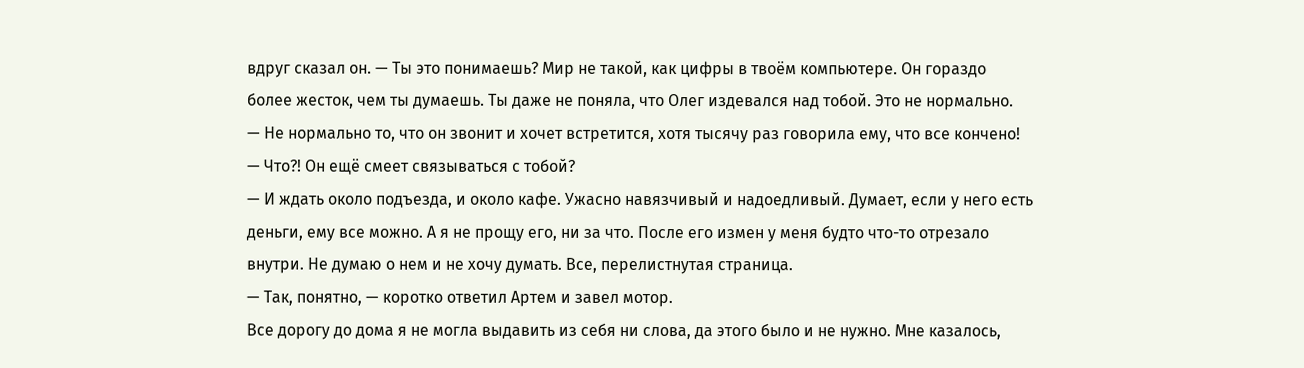вдруг сказал он. — Ты это понимаешь? Мир не такой, как цифры в твоём компьютере. Он гораздо более жесток, чем ты думаешь. Ты даже не поняла, что Олег издевался над тобой. Это не нормально.
— Не нормально то, что он звонит и хочет встретится, хотя тысячу раз говорила ему, что все кончено!
— Что?! Он ещё смеет связываться с тобой?
— И ждать около подъезда, и около кафе. Ужасно навязчивый и надоедливый. Думает, если у него есть деньги, ему все можно. А я не прощу его, ни за что. После его измен у меня будто что-то отрезало внутри. Не думаю о нем и не хочу думать. Все, перелистнутая страница.
— Так, понятно, — коротко ответил Артем и завел мотор.
Все дорогу до дома я не могла выдавить из себя ни слова, да этого было и не нужно. Мне казалось,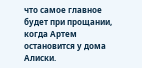что самое главное будет при прощании, когда Артем остановится у дома Алиски.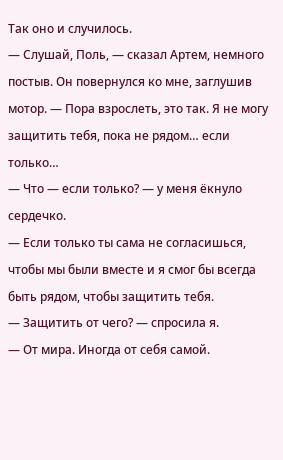Так оно и случилось.
— Слушай, Поль, — сказал Артем, немного постыв. Он повернулся ко мне, заглушив мотор. — Пора взрослеть, это так. Я не могу защитить тебя, пока не рядом… если только…
— Что — если только? — у меня ёкнуло сердечко.
— Если только ты сама не согласишься, чтобы мы были вместе и я смог бы всегда быть рядом, чтобы защитить тебя.
— Защитить от чего? — спросила я.
— От мира. Иногда от себя самой.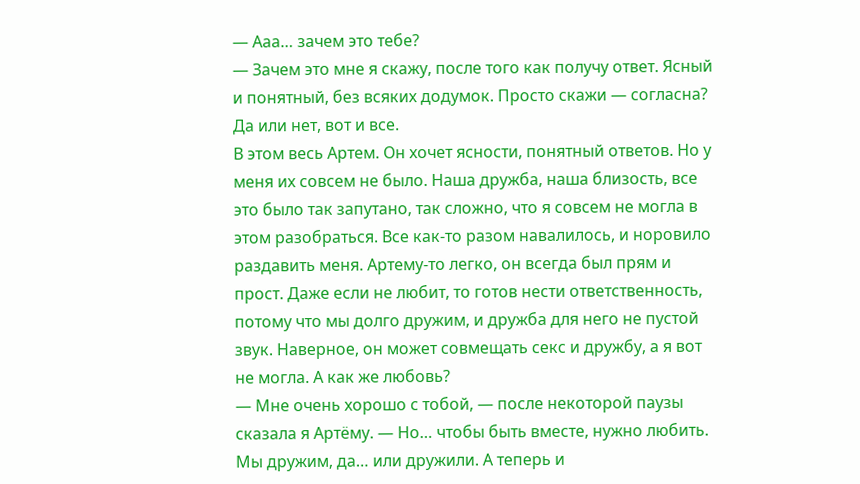— Ааа… зачем это тебе?
— Зачем это мне я скажу, после того как получу ответ. Ясный и понятный, без всяких додумок. Просто скажи — согласна? Да или нет, вот и все.
В этом весь Артем. Он хочет ясности, понятный ответов. Но у меня их совсем не было. Наша дружба, наша близость, все это было так запутано, так сложно, что я совсем не могла в этом разобраться. Все как-то разом навалилось, и норовило раздавить меня. Артему-то легко, он всегда был прям и прост. Даже если не любит, то готов нести ответственность, потому что мы долго дружим, и дружба для него не пустой звук. Наверное, он может совмещать секс и дружбу, а я вот не могла. А как же любовь?
— Мне очень хорошо с тобой, — после некоторой паузы сказала я Артёму. — Но… чтобы быть вместе, нужно любить. Мы дружим, да… или дружили. А теперь и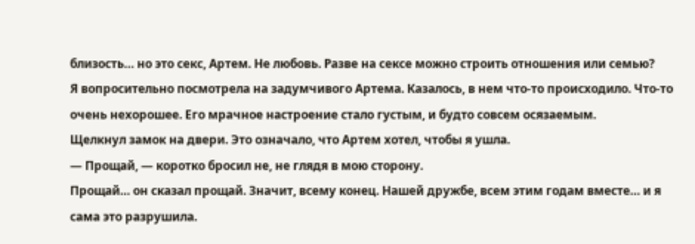близость… но это секс, Артем. Не любовь. Разве на сексе можно строить отношения или семью?
Я вопросительно посмотрела на задумчивого Артема. Казалось, в нем что-то происходило. Что-то очень нехорошее. Его мрачное настроение стало густым, и будто совсем осязаемым.
Щелкнул замок на двери. Это означало, что Артем хотел, чтобы я ушла.
— Прощай, — коротко бросил не, не глядя в мою сторону.
Прощай… он сказал прощай. Значит, всему конец. Нашей дружбе, всем этим годам вместе… и я сама это разрушила.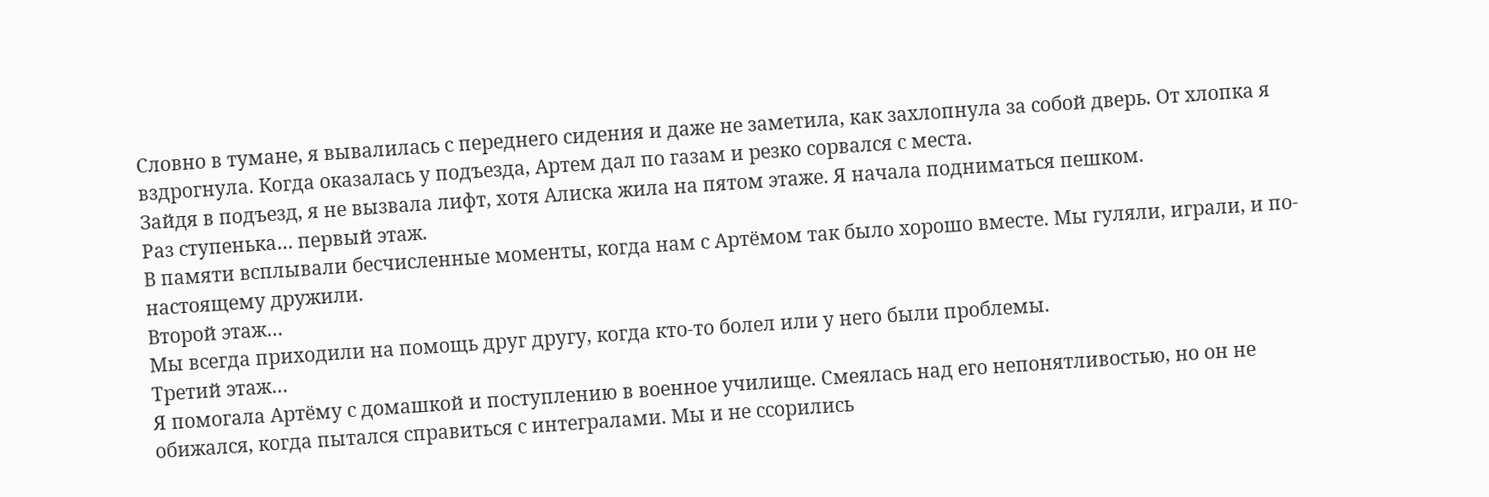Словно в тумане, я вывалилась с переднего сидения и даже не заметила, как захлопнула за собой дверь. От хлопка я вздрогнула. Когда оказалась у подъезда, Артем дал по газам и резко сорвался с места.
Зайдя в подъезд, я не вызвала лифт, хотя Алиска жила на пятом этаже. Я начала подниматься пешком.
Раз ступенька… первый этаж.
В памяти всплывали бесчисленные моменты, когда нам с Артёмом так было хорошо вместе. Мы гуляли, играли, и по-настоящему дружили.
Второй этаж…
Мы всегда приходили на помощь друг другу, когда кто-то болел или у него были проблемы.
Третий этаж…
Я помогала Артёму с домашкой и поступлению в военное училище. Смеялась над его непонятливостью, но он не обижался, когда пытался справиться с интегралами. Мы и не ссорились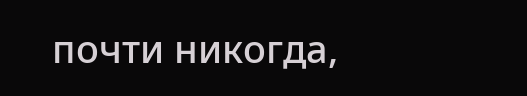почти никогда,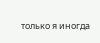только я иногда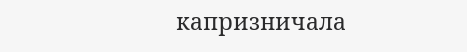капризничала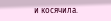и косячила.